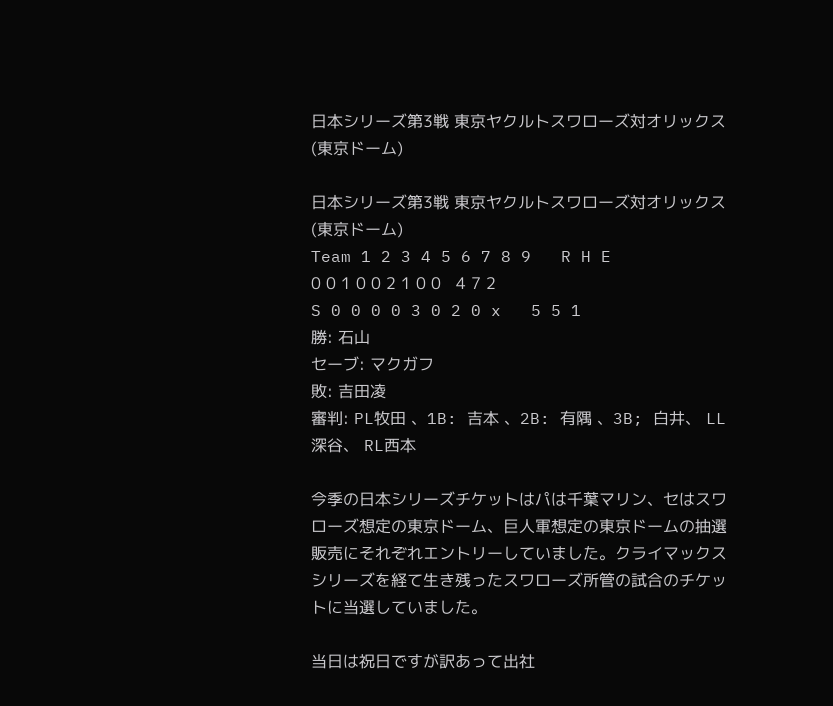日本シリーズ第3戦 東京ヤクルトスワローズ対オリックス(東京ドーム)

日本シリーズ第3戦 東京ヤクルトスワローズ対オリックス(東京ドーム)
Team 1 2 3 4 5 6 7 8 9   R H E
0 0 1 0 0 2 1 0 0   4 7 2
S 0 0 0 0 3 0 2 0 x   5 5 1
勝: 石山
セーブ: マクガフ
敗: 吉田凌
審判: PL牧田 、1B: 吉本 、2B: 有隅 、3B; 白井、 LL深谷、 RL西本

今季の日本シリーズチケットはパは千葉マリン、セはスワローズ想定の東京ドーム、巨人軍想定の東京ドームの抽選販売にそれぞれエントリーしていました。クライマックスシリーズを経て生き残ったスワローズ所管の試合のチケットに当選していました。

当日は祝日ですが訳あって出社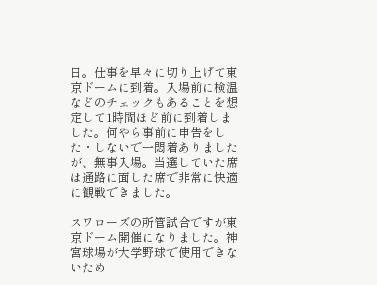日。仕事を早々に切り上げて東京ドームに到着。入場前に検温などのチェックもあることを想定して1時間ほど前に到着しました。何やら事前に申告をした・しないで一悶着ありましたが、無事入場。当選していた席は通路に面した席で非常に快適に観戦できました。

スワローズの所管試合ですが東京ドーム開催になりました。神宮球場が大学野球で使用できないため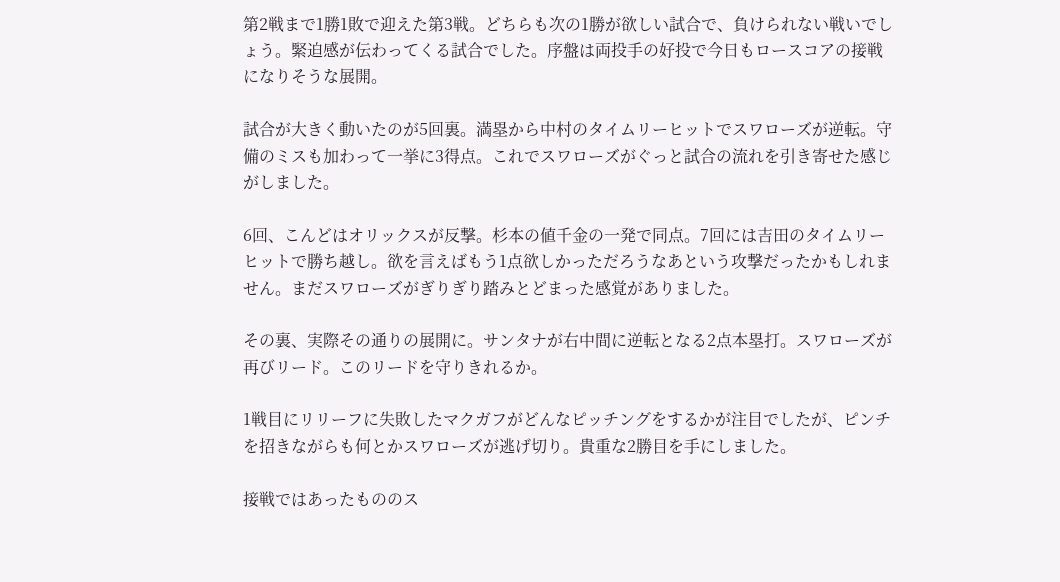第2戦まで1勝1敗で迎えた第3戦。どちらも次の1勝が欲しい試合で、負けられない戦いでしょう。緊迫感が伝わってくる試合でした。序盤は両投手の好投で今日もロースコアの接戦になりそうな展開。

試合が大きく動いたのが5回裏。満塁から中村のタイムリーヒットでスワローズが逆転。守備のミスも加わって一挙に3得点。これでスワローズがぐっと試合の流れを引き寄せた感じがしました。

6回、こんどはオリックスが反撃。杉本の値千金の一発で同点。7回には吉田のタイムリーヒットで勝ち越し。欲を言えばもう1点欲しかっただろうなあという攻撃だったかもしれません。まだスワローズがぎりぎり踏みとどまった感覚がありました。

その裏、実際その通りの展開に。サンタナが右中間に逆転となる2点本塁打。スワローズが再びリード。このリードを守りきれるか。

1戦目にリリーフに失敗したマクガフがどんなピッチングをするかが注目でしたが、ピンチを招きながらも何とかスワローズが逃げ切り。貴重な2勝目を手にしました。

接戦ではあったもののス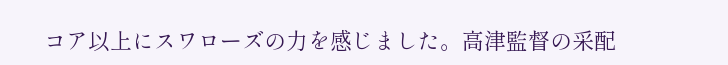コア以上にスワローズの力を感じました。高津監督の采配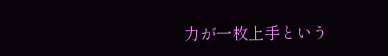力が一枚上手という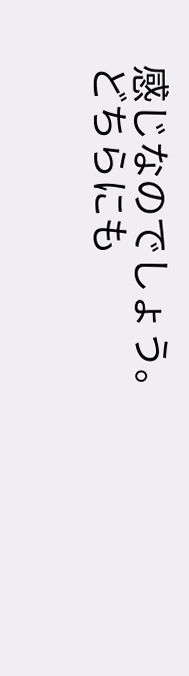感じなのでしょう。どちらにも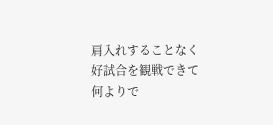肩入れすることなく好試合を観戦できて何よりで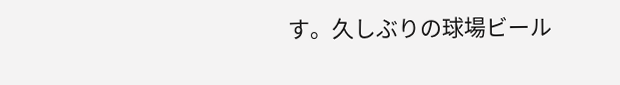す。久しぶりの球場ビール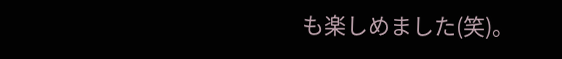も楽しめました(笑)。